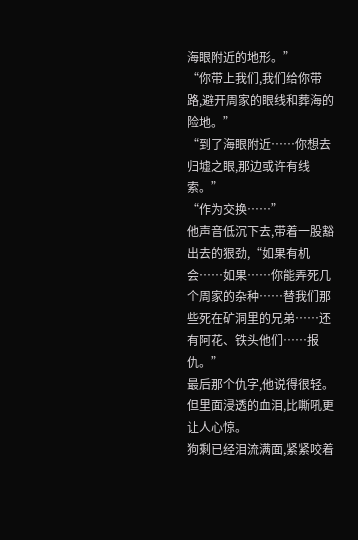海眼附近的地形。”
“你带上我们,我们给你带路,避开周家的眼线和葬海的险地。”
“到了海眼附近……你想去归墟之眼,那边或许有线索。”
“作为交换……”
他声音低沉下去,带着一股豁出去的狠劲,“如果有机会……如果……你能弄死几个周家的杂种……替我们那些死在矿洞里的兄弟……还有阿花、铁头他们……报仇。”
最后那个仇字,他说得很轻。
但里面浸透的血泪,比嘶吼更让人心惊。
狗剩已经泪流满面,紧紧咬着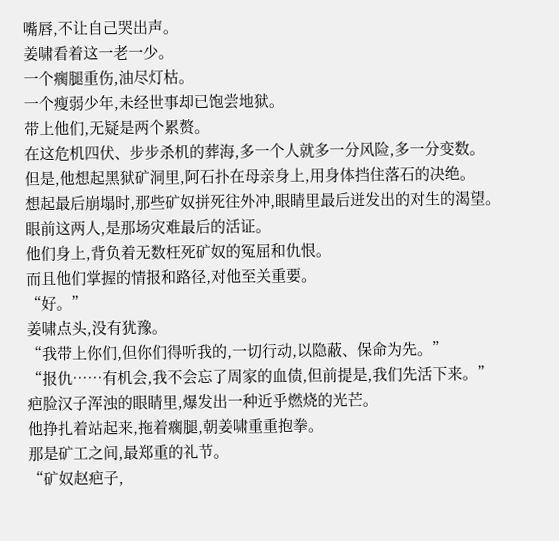嘴唇,不让自己哭出声。
姜啸看着这一老一少。
一个瘸腿重伤,油尽灯枯。
一个瘦弱少年,未经世事却已饱尝地狱。
带上他们,无疑是两个累赘。
在这危机四伏、步步杀机的葬海,多一个人就多一分风险,多一分变数。
但是,他想起黑狱矿洞里,阿石扑在母亲身上,用身体挡住落石的决绝。
想起最后崩塌时,那些矿奴拼死往外冲,眼睛里最后迸发出的对生的渴望。
眼前这两人,是那场灾难最后的活证。
他们身上,背负着无数枉死矿奴的冤屈和仇恨。
而且他们掌握的情报和路径,对他至关重要。
“好。”
姜啸点头,没有犹豫。
“我带上你们,但你们得听我的,一切行动,以隐蔽、保命为先。”
“报仇……有机会,我不会忘了周家的血债,但前提是,我们先活下来。”
疤脸汉子浑浊的眼睛里,爆发出一种近乎燃烧的光芒。
他挣扎着站起来,拖着瘸腿,朝姜啸重重抱拳。
那是矿工之间,最郑重的礼节。
“矿奴赵疤子,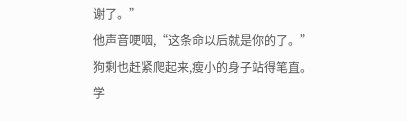谢了。”
他声音哽咽,“这条命以后就是你的了。”
狗剩也赶紧爬起来,瘦小的身子站得笔直。
学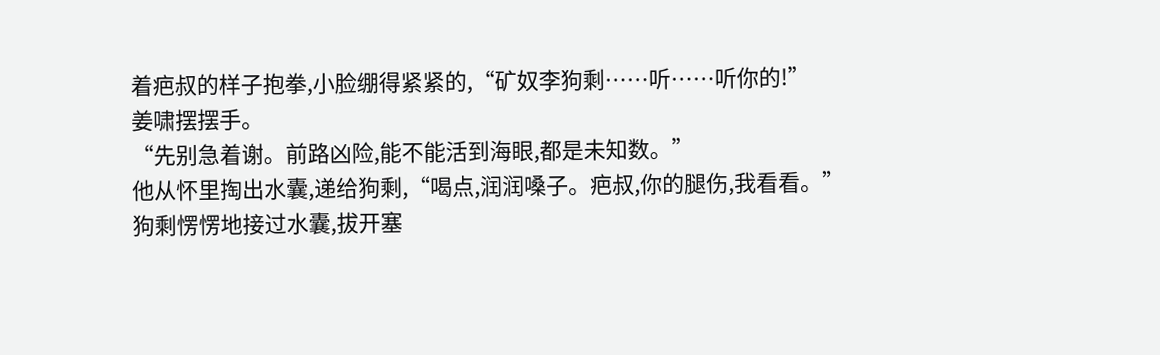着疤叔的样子抱拳,小脸绷得紧紧的,“矿奴李狗剩……听……听你的!”
姜啸摆摆手。
“先别急着谢。前路凶险,能不能活到海眼,都是未知数。”
他从怀里掏出水囊,递给狗剩,“喝点,润润嗓子。疤叔,你的腿伤,我看看。”
狗剩愣愣地接过水囊,拔开塞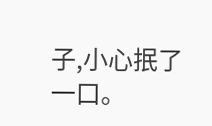子,小心抿了一口。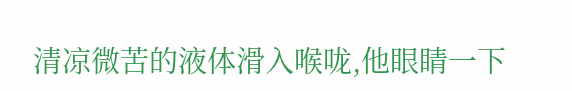清凉微苦的液体滑入喉咙,他眼睛一下